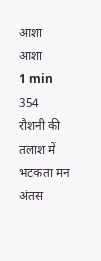आशा
आशा
1 min
354
रौशनी की तलाश में
भटकता मन अंतस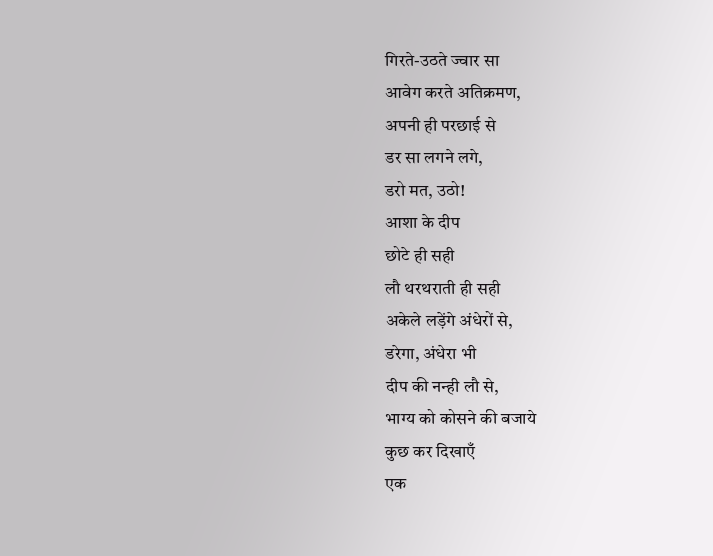गिरते-उठते ज्वार सा
आवेग करते अतिक्रमण,
अपनी ही परछाई से
डर सा लगने लगे,
डरो मत, उठो!
आशा के दीप
छोटे ही सही
लौ थरथराती ही सही
अकेले लड़ेंगे अंधेरों से,
डरेगा, अंधेरा भी
दीप की नन्ही लौ से,
भाग्य को कोसने की बजाये
कुछ कर दिखाएँ
एक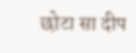छोटा सा दीप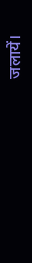जलायें।